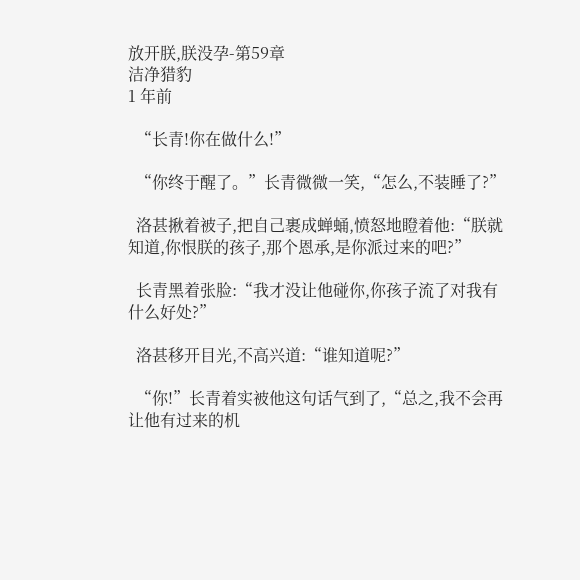放开朕,朕没孕-第59章
洁净猎豹
1 年前

  “长青!你在做什么!”

  “你终于醒了。”长青微微一笑,“怎么,不装睡了?”

  洛甚揪着被子,把自己裹成蝉蛹,愤怒地瞪着他:“朕就知道,你恨朕的孩子,那个恩承,是你派过来的吧?”

  长青黑着张脸:“我才没让他碰你,你孩子流了对我有什么好处?”

  洛甚移开目光,不高兴道:“谁知道呢?”

  “你!”长青着实被他这句话气到了,“总之,我不会再让他有过来的机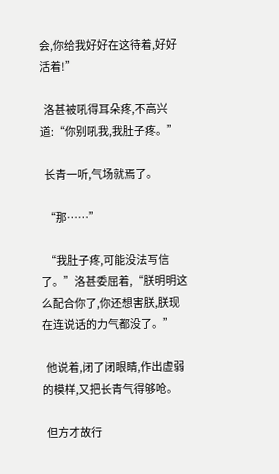会,你给我好好在这待着,好好活着!”

  洛甚被吼得耳朵疼,不高兴道:“你别吼我,我肚子疼。”

  长青一听,气场就焉了。

  “那……”

  “我肚子疼,可能没法写信了。”洛甚委屈着,“朕明明这么配合你了,你还想害朕,朕现在连说话的力气都没了。”

  他说着,闭了闭眼睛,作出虚弱的模样,又把长青气得够呛。

  但方才故行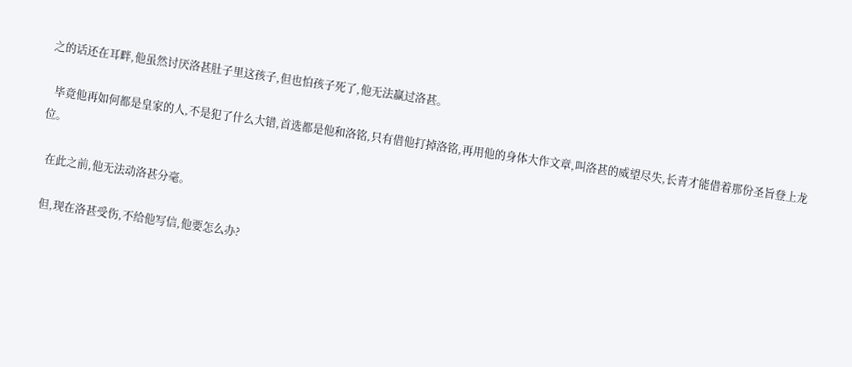之的话还在耳畔,他虽然讨厌洛甚肚子里这孩子,但也怕孩子死了,他无法赢过洛甚。

  毕竟他再如何都是皇家的人,不是犯了什么大错,首选都是他和洛铭,只有借他打掉洛铭,再用他的身体大作文章,叫洛甚的威望尽失,长青才能借着那份圣旨登上龙位。

  在此之前,他无法动洛甚分毫。

  但,现在洛甚受伤,不给他写信,他要怎么办?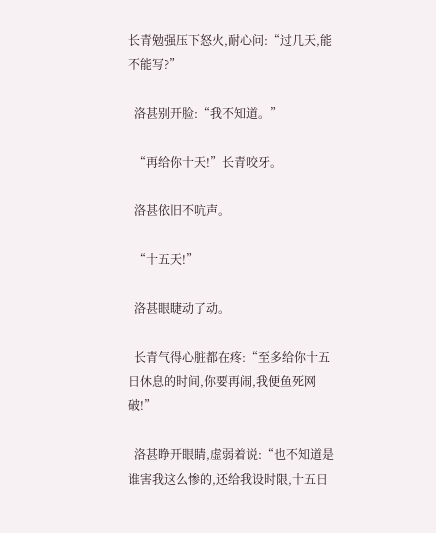长青勉强压下怒火,耐心问:“过几天,能不能写?”

  洛甚别开脸:“我不知道。”

  “再给你十天!”长青咬牙。

  洛甚依旧不吭声。

  “十五天!”

  洛甚眼睫动了动。

  长青气得心脏都在疼:“至多给你十五日休息的时间,你要再闹,我便鱼死网破!”

  洛甚睁开眼睛,虚弱着说:“也不知道是谁害我这么惨的,还给我设时限,十五日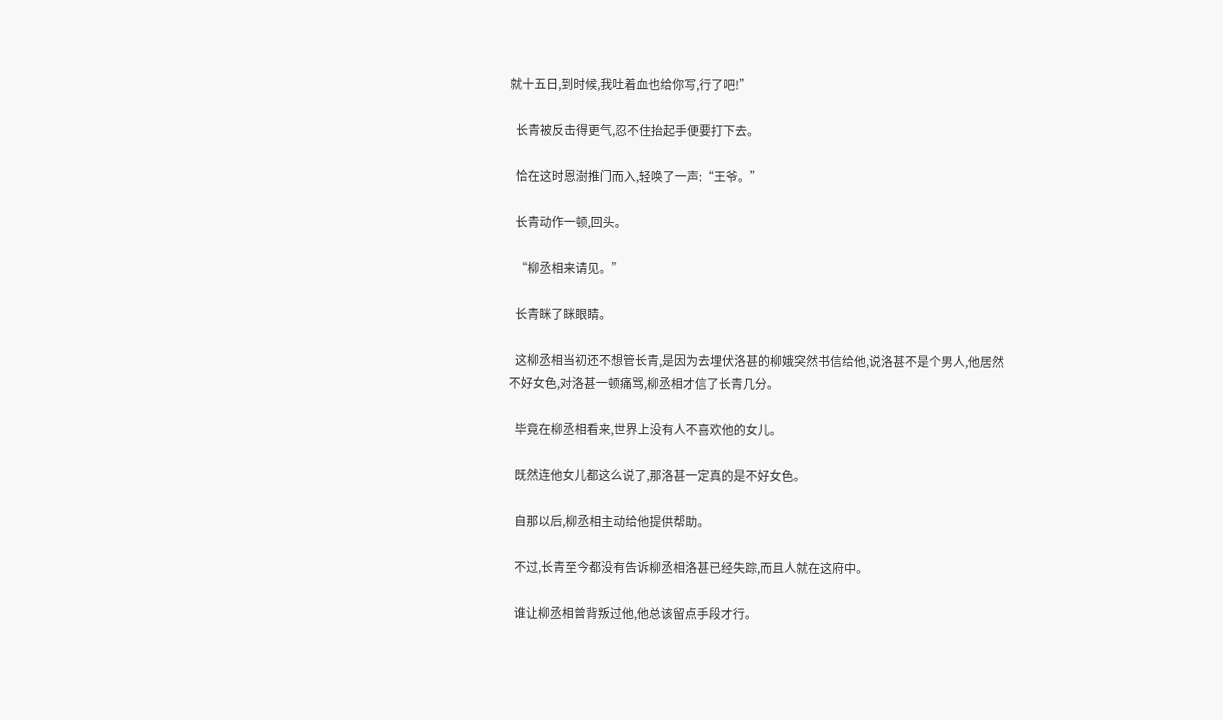就十五日,到时候,我吐着血也给你写,行了吧!”

  长青被反击得更气,忍不住抬起手便要打下去。

  恰在这时恩澍推门而入,轻唤了一声:“王爷。”

  长青动作一顿,回头。

  “柳丞相来请见。”

  长青眯了眯眼睛。

  这柳丞相当初还不想管长青,是因为去埋伏洛甚的柳娥突然书信给他,说洛甚不是个男人,他居然不好女色,对洛甚一顿痛骂,柳丞相才信了长青几分。

  毕竟在柳丞相看来,世界上没有人不喜欢他的女儿。

  既然连他女儿都这么说了,那洛甚一定真的是不好女色。

  自那以后,柳丞相主动给他提供帮助。

  不过,长青至今都没有告诉柳丞相洛甚已经失踪,而且人就在这府中。

  谁让柳丞相曾背叛过他,他总该留点手段才行。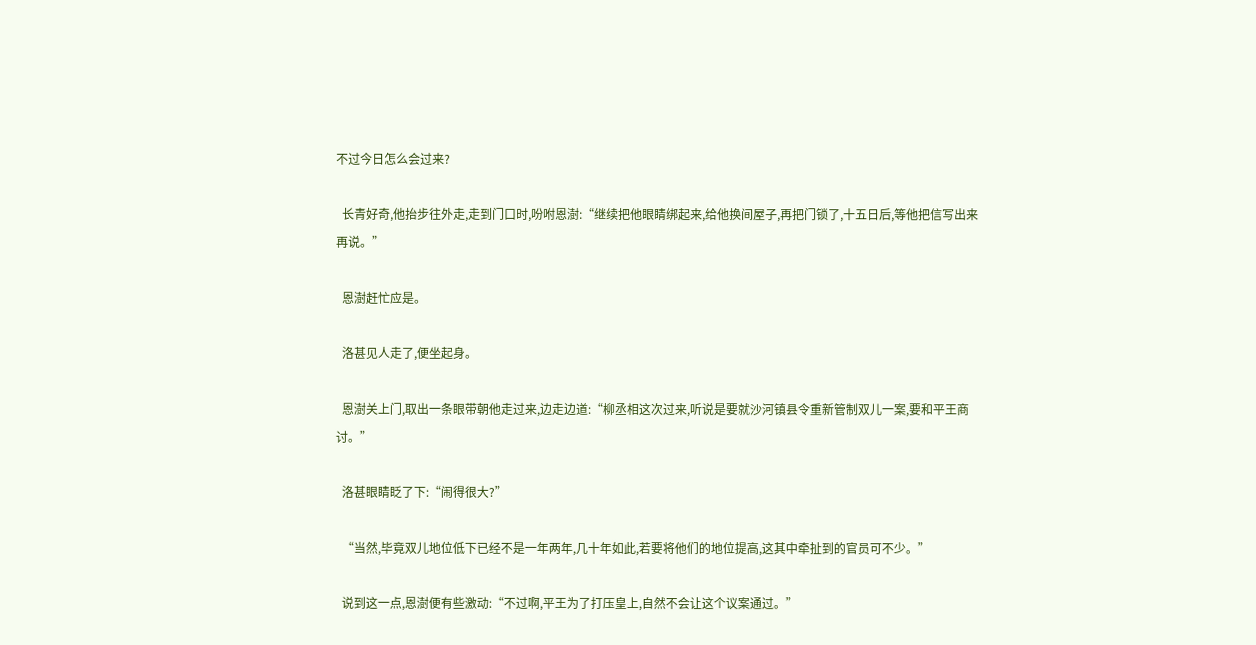不过今日怎么会过来?

  长青好奇,他抬步往外走,走到门口时,吩咐恩澍:“继续把他眼睛绑起来,给他换间屋子,再把门锁了,十五日后,等他把信写出来再说。”

  恩澍赶忙应是。

  洛甚见人走了,便坐起身。

  恩澍关上门,取出一条眼带朝他走过来,边走边道:“柳丞相这次过来,听说是要就沙河镇县令重新管制双儿一案,要和平王商讨。”

  洛甚眼睛眨了下:“闹得很大?”

  “当然,毕竟双儿地位低下已经不是一年两年,几十年如此,若要将他们的地位提高,这其中牵扯到的官员可不少。”

  说到这一点,恩澍便有些激动:“不过啊,平王为了打压皇上,自然不会让这个议案通过。”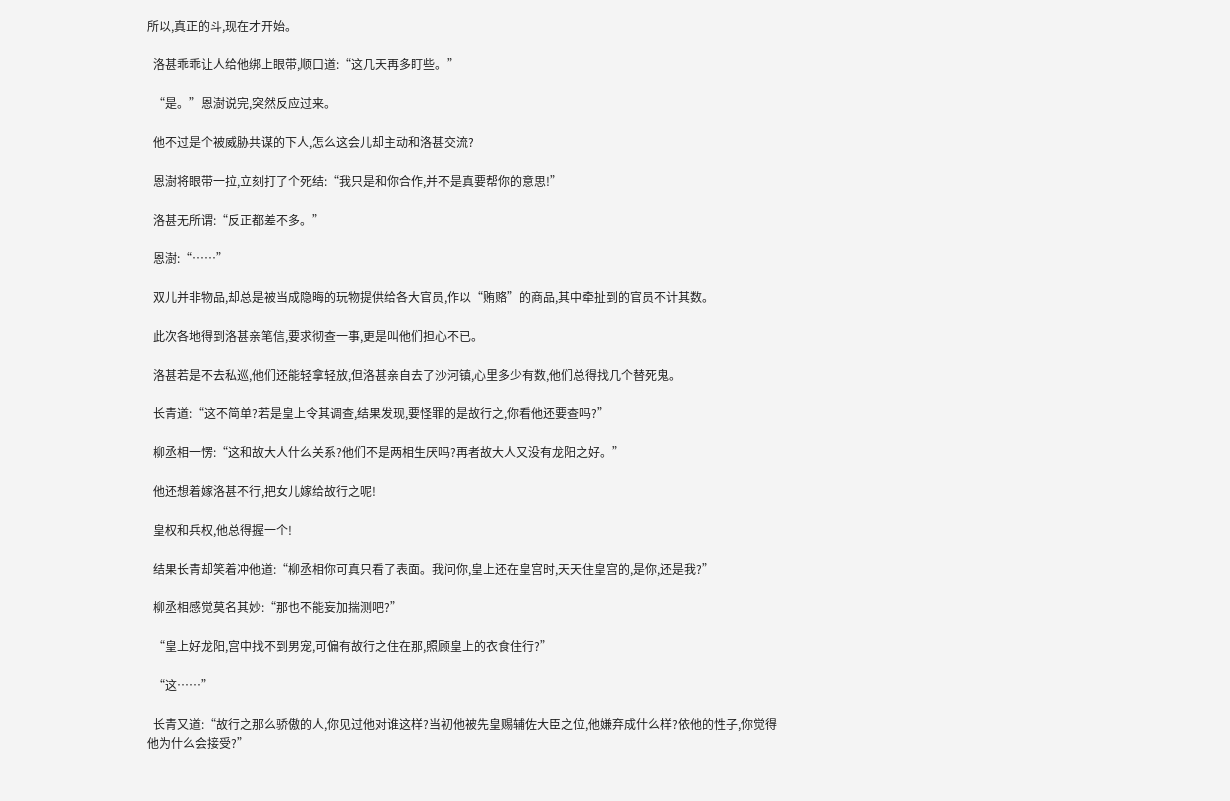所以,真正的斗,现在才开始。

  洛甚乖乖让人给他绑上眼带,顺口道:“这几天再多盯些。”

  “是。”恩澍说完,突然反应过来。

  他不过是个被威胁共谋的下人,怎么这会儿却主动和洛甚交流?

  恩澍将眼带一拉,立刻打了个死结:“我只是和你合作,并不是真要帮你的意思!”

  洛甚无所谓:“反正都差不多。”

  恩澍:“……”

  双儿并非物品,却总是被当成隐晦的玩物提供给各大官员,作以“贿赂”的商品,其中牵扯到的官员不计其数。

  此次各地得到洛甚亲笔信,要求彻查一事,更是叫他们担心不已。

  洛甚若是不去私巡,他们还能轻拿轻放,但洛甚亲自去了沙河镇,心里多少有数,他们总得找几个替死鬼。

  长青道:“这不简单?若是皇上令其调查,结果发现,要怪罪的是故行之,你看他还要查吗?”

  柳丞相一愣:“这和故大人什么关系?他们不是两相生厌吗?再者故大人又没有龙阳之好。”

  他还想着嫁洛甚不行,把女儿嫁给故行之呢!

  皇权和兵权,他总得握一个!

  结果长青却笑着冲他道:“柳丞相你可真只看了表面。我问你,皇上还在皇宫时,天天住皇宫的,是你,还是我?”

  柳丞相感觉莫名其妙:“那也不能妄加揣测吧?”

  “皇上好龙阳,宫中找不到男宠,可偏有故行之住在那,照顾皇上的衣食住行?”

  “这……”

  长青又道:“故行之那么骄傲的人,你见过他对谁这样?当初他被先皇赐辅佐大臣之位,他嫌弃成什么样?依他的性子,你觉得他为什么会接受?”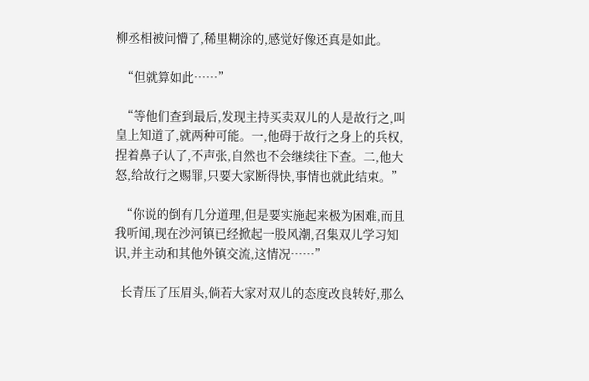柳丞相被问懵了,稀里糊涂的,感觉好像还真是如此。

  “但就算如此……”

  “等他们查到最后,发现主持买卖双儿的人是故行之,叫皇上知道了,就两种可能。一,他碍于故行之身上的兵权,捏着鼻子认了,不声张,自然也不会继续往下查。二,他大怒,给故行之赐罪,只要大家断得快,事情也就此结束。”

  “你说的倒有几分道理,但是要实施起来极为困难,而且我听闻,现在沙河镇已经掀起一股风潮,召集双儿学习知识,并主动和其他外镇交流,这情况……”

  长青压了压眉头,倘若大家对双儿的态度改良转好,那么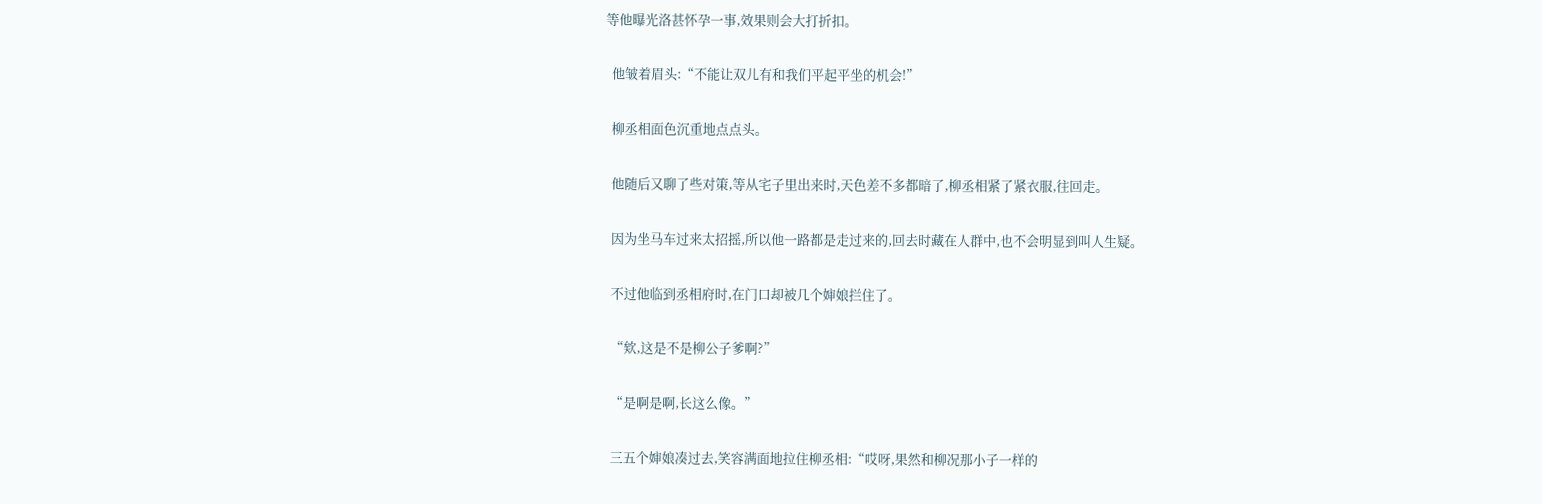等他曝光洛甚怀孕一事,效果则会大打折扣。

  他皱着眉头:“不能让双儿有和我们平起平坐的机会!”

  柳丞相面色沉重地点点头。

  他随后又聊了些对策,等从宅子里出来时,天色差不多都暗了,柳丞相紧了紧衣服,往回走。

  因为坐马车过来太招摇,所以他一路都是走过来的,回去时藏在人群中,也不会明显到叫人生疑。

  不过他临到丞相府时,在门口却被几个婶娘拦住了。

  “欸,这是不是柳公子爹啊?”

  “是啊是啊,长这么像。”

  三五个婶娘凑过去,笑容满面地拉住柳丞相:“哎呀,果然和柳况那小子一样的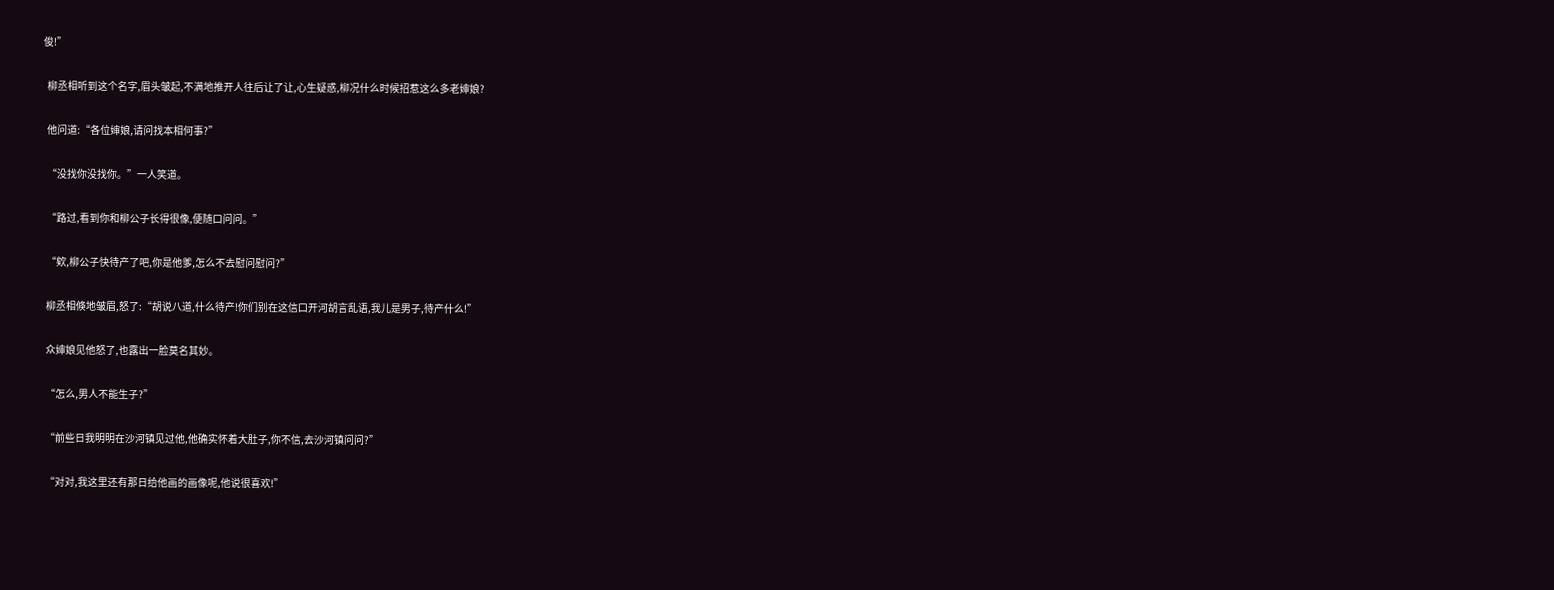俊!”

  柳丞相听到这个名字,眉头皱起,不满地推开人往后让了让,心生疑惑,柳况什么时候招惹这么多老婶娘?

  他问道:“各位婶娘,请问找本相何事?”

  “没找你没找你。”一人笑道。

  “路过,看到你和柳公子长得很像,便随口问问。”

  “欸,柳公子快待产了吧,你是他爹,怎么不去慰问慰问?”

  柳丞相倏地皱眉,怒了:“胡说八道,什么待产!你们别在这信口开河胡言乱语,我儿是男子,待产什么!”

  众婶娘见他怒了,也露出一脸莫名其妙。

  “怎么,男人不能生子?”

  “前些日我明明在沙河镇见过他,他确实怀着大肚子,你不信,去沙河镇问问?”

  “对对,我这里还有那日给他画的画像呢,他说很喜欢!”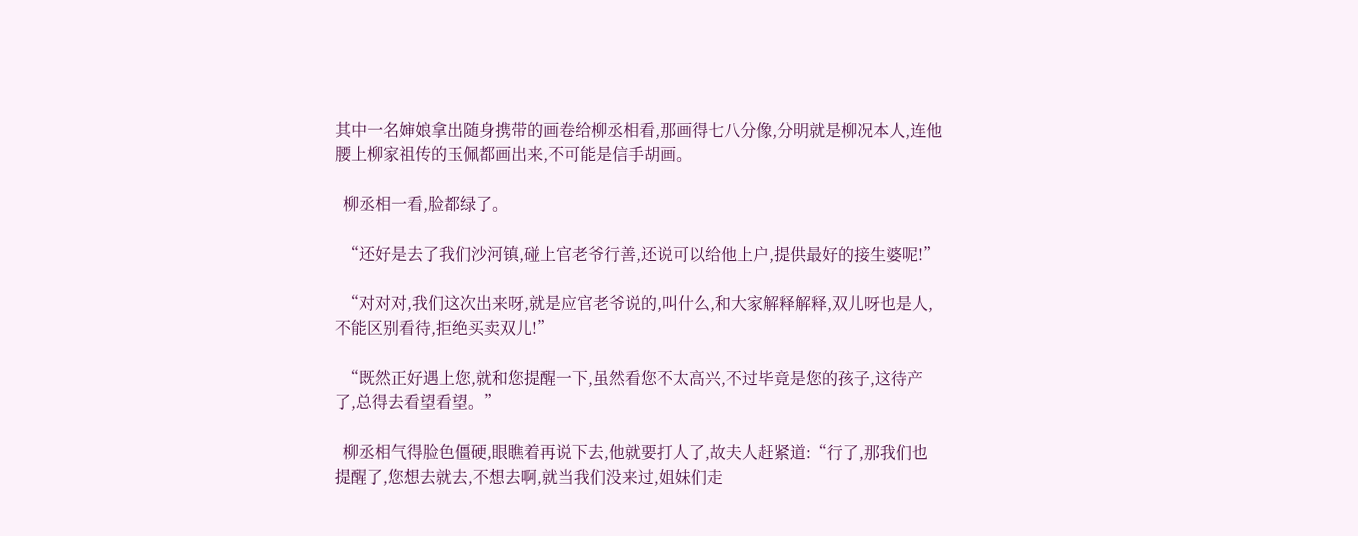其中一名婶娘拿出随身携带的画卷给柳丞相看,那画得七八分像,分明就是柳况本人,连他腰上柳家祖传的玉佩都画出来,不可能是信手胡画。

  柳丞相一看,脸都绿了。

  “还好是去了我们沙河镇,碰上官老爷行善,还说可以给他上户,提供最好的接生婆呢!”

  “对对对,我们这次出来呀,就是应官老爷说的,叫什么,和大家解释解释,双儿呀也是人,不能区别看待,拒绝买卖双儿!”

  “既然正好遇上您,就和您提醒一下,虽然看您不太高兴,不过毕竟是您的孩子,这待产了,总得去看望看望。”

  柳丞相气得脸色僵硬,眼瞧着再说下去,他就要打人了,故夫人赶紧道:“行了,那我们也提醒了,您想去就去,不想去啊,就当我们没来过,姐妹们走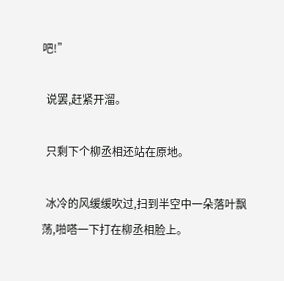吧!”

  说罢,赶紧开溜。

  只剩下个柳丞相还站在原地。

  冰冷的风缓缓吹过,扫到半空中一朵落叶飘荡,啪嗒一下打在柳丞相脸上。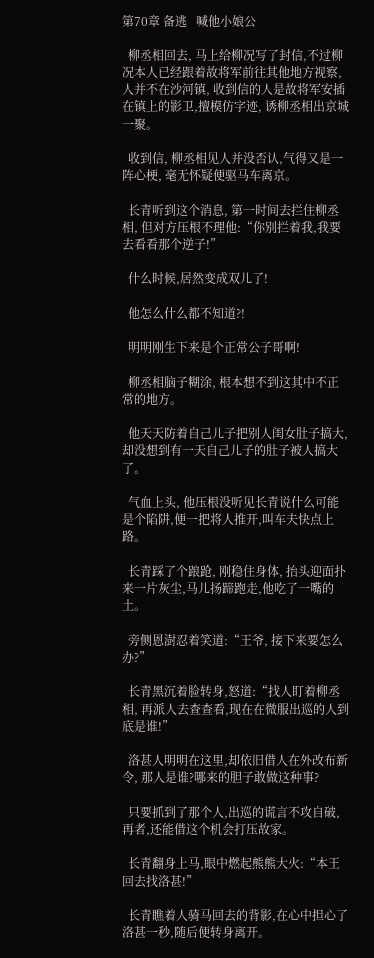第70章 备逃   喊他小娘公

  柳丞相回去, 马上给柳况写了封信,不过柳况本人已经跟着故将军前往其他地方视察,人并不在沙河镇, 收到信的人是故将军安插在镇上的影卫,擅模仿字迹, 诱柳丞相出京城一聚。

  收到信, 柳丞相见人并没否认,气得又是一阵心梗, 毫无怀疑便驱马车离京。

  长青听到这个消息, 第一时间去拦住柳丞相, 但对方压根不理他:“你别拦着我,我要去看看那个逆子!”

  什么时候,居然变成双儿了!

  他怎么什么都不知道?!

  明明刚生下来是个正常公子哥啊!

  柳丞相脑子糊涂, 根本想不到这其中不正常的地方。

  他天天防着自己儿子把别人闺女肚子搞大,却没想到有一天自己儿子的肚子被人搞大了。

  气血上头, 他压根没听见长青说什么可能是个陷阱,便一把将人推开,叫车夫快点上路。

  长青踩了个踉跄, 刚稳住身体, 抬头迎面扑来一片灰尘,马儿扬蹄跑走,他吃了一嘴的土。

  旁侧恩澍忍着笑道:“王爷, 接下来要怎么办?”

  长青黑沉着脸转身,怒道:“找人盯着柳丞相, 再派人去查查看,现在在微服出巡的人到底是谁!”

  洛甚人明明在这里,却依旧借人在外改布新令, 那人是谁?哪来的胆子敢做这种事?

  只要抓到了那个人,出巡的谎言不攻自破,再者,还能借这个机会打压故家。

  长青翻身上马,眼中燃起熊熊大火:“本王回去找洛甚!”

  长青瞧着人骑马回去的背影,在心中担心了洛甚一秒,随后便转身离开。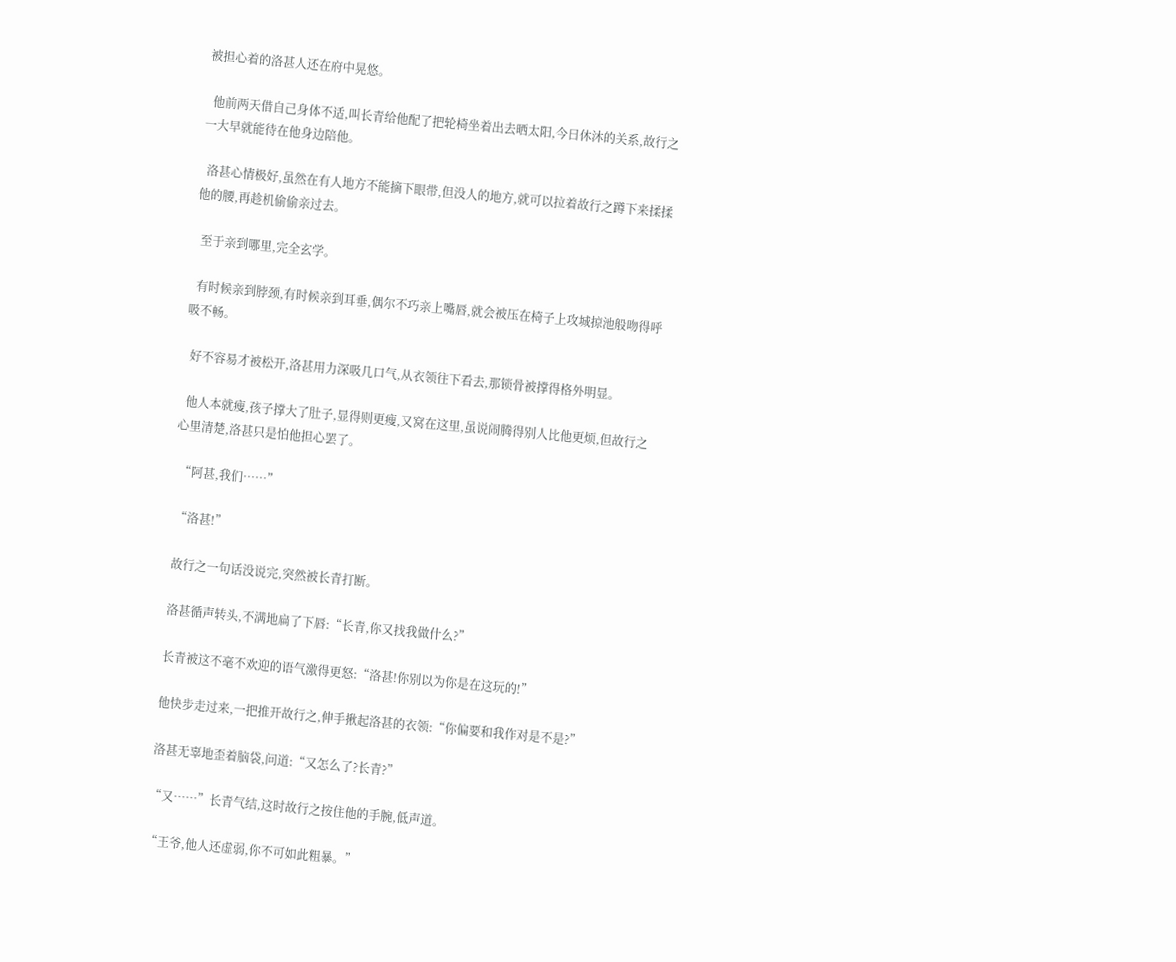被担心着的洛甚人还在府中晃悠。

  他前两天借自己身体不适,叫长青给他配了把轮椅坐着出去晒太阳,今日休沐的关系,故行之一大早就能待在他身边陪他。

  洛甚心情极好,虽然在有人地方不能摘下眼带,但没人的地方,就可以拉着故行之蹲下来揉揉他的腰,再趁机偷偷亲过去。

  至于亲到哪里,完全玄学。

  有时候亲到脖颈,有时候亲到耳垂,偶尔不巧亲上嘴唇,就会被压在椅子上攻城掠池般吻得呼吸不畅。

  好不容易才被松开,洛甚用力深吸几口气,从衣领往下看去,那锁骨被撑得格外明显。

  他人本就瘦,孩子撑大了肚子,显得则更瘦,又窝在这里,虽说闹腾得别人比他更烦,但故行之心里清楚,洛甚只是怕他担心罢了。

  “阿甚,我们……”

  “洛甚!”

  故行之一句话没说完,突然被长青打断。

  洛甚循声转头,不满地扁了下唇:“长青,你又找我做什么?”

  长青被这不毫不欢迎的语气激得更怒:“洛甚!你别以为你是在这玩的!”

  他快步走过来,一把推开故行之,伸手揪起洛甚的衣领:“你偏要和我作对是不是?”

  洛甚无辜地歪着脑袋,问道:“又怎么了?长青?”

  “又……”长青气结,这时故行之按住他的手腕,低声道。

  “王爷,他人还虚弱,你不可如此粗暴。”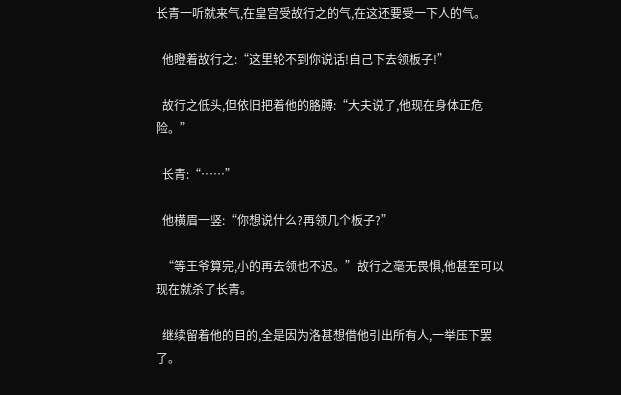长青一听就来气,在皇宫受故行之的气,在这还要受一下人的气。

  他瞪着故行之:“这里轮不到你说话!自己下去领板子!”

  故行之低头,但依旧把着他的胳膊:“大夫说了,他现在身体正危险。”

  长青:“……”

  他横眉一竖:“你想说什么?再领几个板子?”

  “等王爷算完,小的再去领也不迟。”故行之毫无畏惧,他甚至可以现在就杀了长青。

  继续留着他的目的,全是因为洛甚想借他引出所有人,一举压下罢了。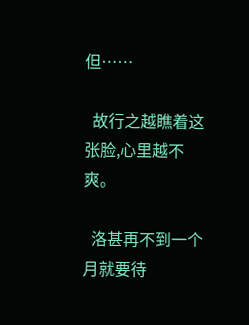但……

  故行之越瞧着这张脸,心里越不爽。

  洛甚再不到一个月就要待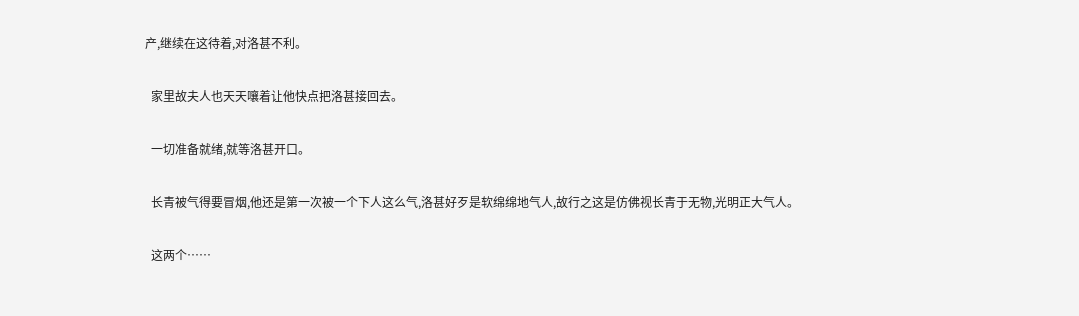产,继续在这待着,对洛甚不利。

  家里故夫人也天天嚷着让他快点把洛甚接回去。

  一切准备就绪,就等洛甚开口。

  长青被气得要冒烟,他还是第一次被一个下人这么气,洛甚好歹是软绵绵地气人,故行之这是仿佛视长青于无物,光明正大气人。

  这两个……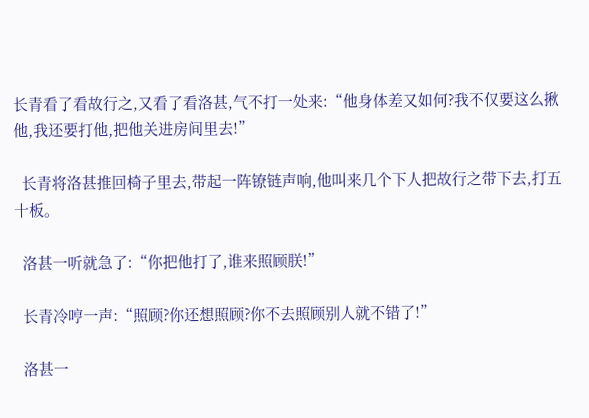长青看了看故行之,又看了看洛甚,气不打一处来:“他身体差又如何?我不仅要这么揪他,我还要打他,把他关进房间里去!”

  长青将洛甚推回椅子里去,带起一阵镣链声响,他叫来几个下人把故行之带下去,打五十板。

  洛甚一听就急了:“你把他打了,谁来照顾朕!”

  长青冷哼一声:“照顾?你还想照顾?你不去照顾别人就不错了!”

  洛甚一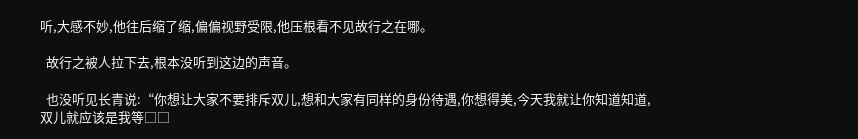听,大感不妙,他往后缩了缩,偏偏视野受限,他压根看不见故行之在哪。

  故行之被人拉下去,根本没听到这边的声音。

  也没听见长青说:“你想让大家不要排斥双儿,想和大家有同样的身份待遇,你想得美,今天我就让你知道知道,双儿就应该是我等□□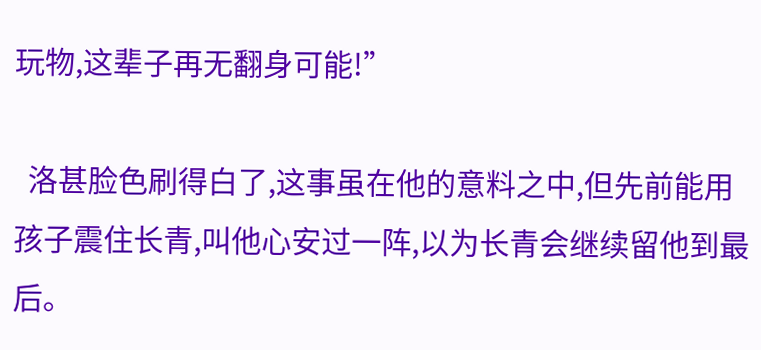玩物,这辈子再无翻身可能!”

  洛甚脸色刷得白了,这事虽在他的意料之中,但先前能用孩子震住长青,叫他心安过一阵,以为长青会继续留他到最后。